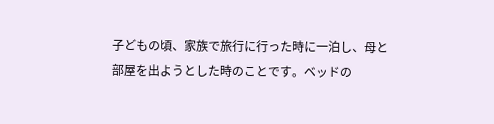子どもの頃、家族で旅行に行った時に一泊し、母と部屋を出ようとした時のことです。ベッドの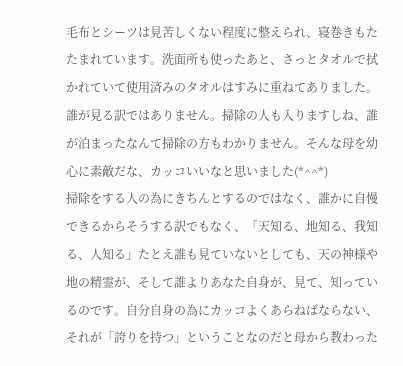毛布とシーツは見苦しくない程度に整えられ、寝巻きもたたまれています。洗面所も使ったあと、さっとタオルで拭かれていて使用済みのタオルはすみに重ねてありました。誰が見る訳ではありません。掃除の人も入りますしね、誰が泊まったなんて掃除の方もわかりません。そんな母を幼心に素敵だな、カッコいいなと思いました(*^^*)
掃除をする人の為にきちんとするのではなく、誰かに自慢できるからそうする訳でもなく、「天知る、地知る、我知る、人知る」たとえ誰も見ていないとしても、天の神様や地の精霊が、そして誰よりあなた自身が、見て、知っているのです。自分自身の為にカッコよくあらねばならない、それが「誇りを持つ」ということなのだと母から教わった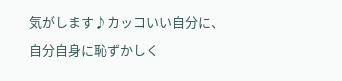気がします♪カッコいい自分に、自分自身に恥ずかしく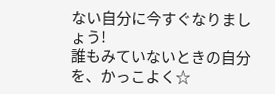ない自分に今すぐなりましょう!
誰もみていないときの自分を、かっこよく☆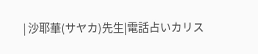| 沙耶華(サヤカ)先生|電話占いカリス